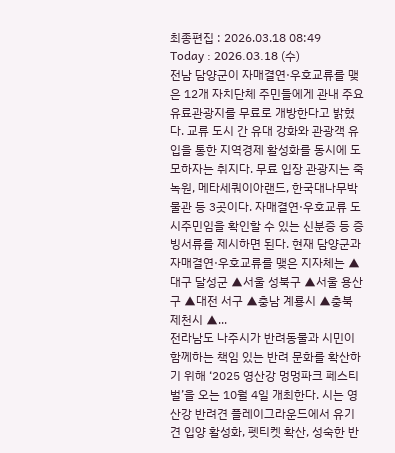최종편집 : 2026.03.18 08:49
Today : 2026.03.18 (수)
전남 담양군이 자매결연·우호교류를 맺은 12개 자치단체 주민들에게 관내 주요 유료관광지를 무료로 개방한다고 밝혔다. 교류 도시 간 유대 강화와 관광객 유입을 통한 지역경제 활성화를 동시에 도모하자는 취지다. 무료 입장 관광지는 죽녹원, 메타세쿼이아랜드, 한국대나무박물관 등 3곳이다. 자매결연·우호교류 도시주민임을 확인할 수 있는 신분증 등 증빙서류를 제시하면 된다. 현재 담양군과 자매결연·우호교류를 맺은 지자체는 ▲대구 달성군 ▲서울 성북구 ▲서울 용산구 ▲대전 서구 ▲충남 계룡시 ▲충북 제천시 ▲...
전라남도 나주시가 반려동물과 시민이 함께하는 책임 있는 반려 문화를 확산하기 위해 ‘2025 영산강 멍멍파크 페스티벌’을 오는 10월 4일 개최한다. 시는 영산강 반려견 플레이그라운드에서 유기견 입양 활성화, 펫티켓 확산, 성숙한 반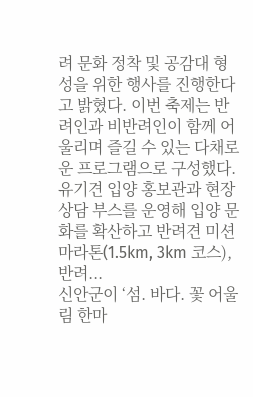려 문화 정착 및 공감대 형성을 위한 행사를 진행한다고 밝혔다. 이번 축제는 반려인과 비반려인이 함께 어울리며 즐길 수 있는 다채로운 프로그램으로 구성했다. 유기견 입양 홍보관과 현장 상담 부스를 운영해 입양 문화를 확산하고 반려견 미션 마라톤(1.5km, 3km 코스), 반려...
신안군이 ‘섬. 바다. 꽃 어울림 한마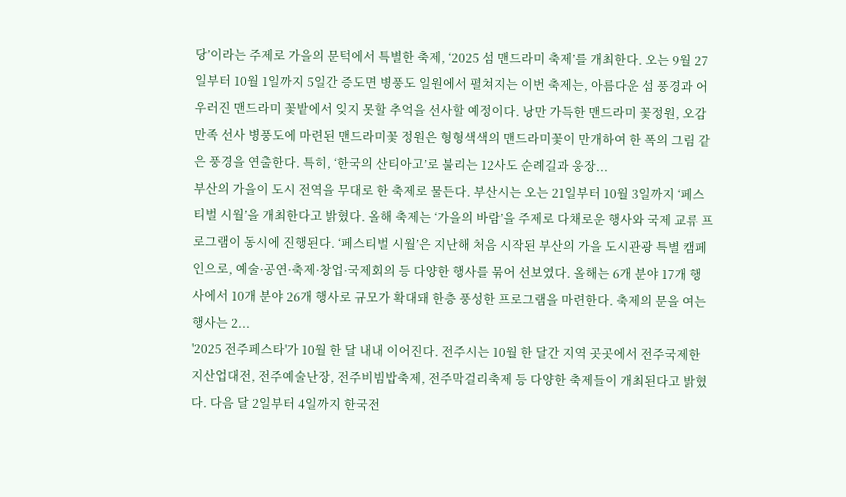당’이라는 주제로 가을의 문턱에서 특별한 축제, ‘2025 섬 맨드라미 축제’를 개최한다. 오는 9월 27일부터 10월 1일까지 5일간 증도면 병풍도 일원에서 펼쳐지는 이번 축제는, 아름다운 섬 풍경과 어우러진 맨드라미 꽃밭에서 잊지 못할 추억을 선사할 예정이다. 낭만 가득한 맨드라미 꽃정원, 오감 만족 선사 병풍도에 마련된 맨드라미꽃 정원은 형형색색의 맨드라미꽃이 만개하여 한 폭의 그림 같은 풍경을 연출한다. 특히, ‘한국의 산티아고’로 불리는 12사도 순례길과 웅장...
부산의 가을이 도시 전역을 무대로 한 축제로 물든다. 부산시는 오는 21일부터 10월 3일까지 ‘페스티벌 시월’을 개최한다고 밝혔다. 올해 축제는 ‘가을의 바람’을 주제로 다채로운 행사와 국제 교류 프로그램이 동시에 진행된다. ‘페스티벌 시월’은 지난해 처음 시작된 부산의 가을 도시관광 특별 캠페인으로, 예술·공연·축제·창업·국제회의 등 다양한 행사를 묶어 선보였다. 올해는 6개 분야 17개 행사에서 10개 분야 26개 행사로 규모가 확대돼 한층 풍성한 프로그램을 마련한다. 축제의 문을 여는 행사는 2...
'2025 전주페스타'가 10월 한 달 내내 이어진다. 전주시는 10월 한 달간 지역 곳곳에서 전주국제한지산업대전, 전주예술난장, 전주비빔밥축제, 전주막걸리축제 등 다양한 축제들이 개최된다고 밝혔다. 다음 달 2일부터 4일까지 한국전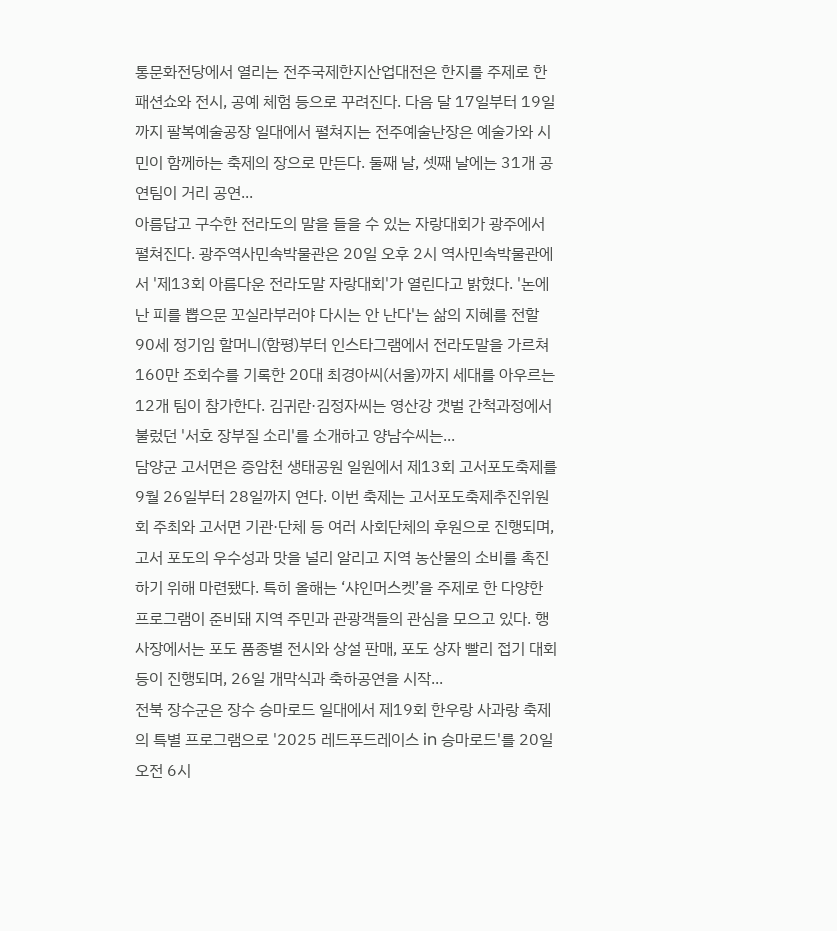통문화전당에서 열리는 전주국제한지산업대전은 한지를 주제로 한 패션쇼와 전시, 공예 체험 등으로 꾸려진다. 다음 달 17일부터 19일까지 팔복예술공장 일대에서 펼쳐지는 전주예술난장은 예술가와 시민이 함께하는 축제의 장으로 만든다. 둘째 날, 셋째 날에는 31개 공연팀이 거리 공연...
아름답고 구수한 전라도의 말을 들을 수 있는 자랑대회가 광주에서 펼쳐진다. 광주역사민속박물관은 20일 오후 2시 역사민속박물관에서 '제13회 아름다운 전라도말 자랑대회'가 열린다고 밝혔다. '논에 난 피를 뽑으문 꼬실라부러야 다시는 안 난다'는 삶의 지혜를 전할 90세 정기임 할머니(함평)부터 인스타그램에서 전라도말을 가르쳐 160만 조회수를 기록한 20대 최경아씨(서울)까지 세대를 아우르는 12개 팀이 참가한다. 김귀란·김정자씨는 영산강 갯벌 간척과정에서 불렀던 '서호 장부질 소리'를 소개하고 양남수씨는...
담양군 고서면은 증암천 생태공원 일원에서 제13회 고서포도축제를 9월 26일부터 28일까지 연다. 이번 축제는 고서포도축제추진위원회 주최와 고서면 기관·단체 등 여러 사회단체의 후원으로 진행되며, 고서 포도의 우수성과 맛을 널리 알리고 지역 농산물의 소비를 촉진하기 위해 마련됐다. 특히 올해는 ‘샤인머스켓’을 주제로 한 다양한 프로그램이 준비돼 지역 주민과 관광객들의 관심을 모으고 있다. 행사장에서는 포도 품종별 전시와 상설 판매, 포도 상자 빨리 접기 대회 등이 진행되며, 26일 개막식과 축하공연을 시작...
전북 장수군은 장수 승마로드 일대에서 제19회 한우랑 사과랑 축제의 특별 프로그램으로 '2025 레드푸드레이스 in 승마로드'를 20일 오전 6시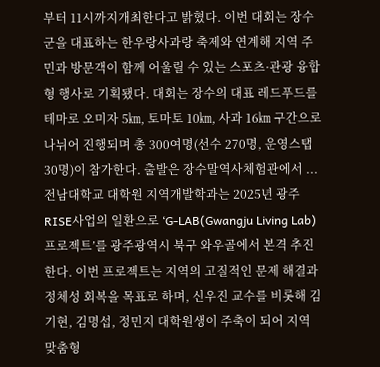부터 11시까지개최한다고 밝혔다. 이번 대회는 장수군을 대표하는 한우랑사과랑 축제와 연계해 지역 주민과 방문객이 함께 어울릴 수 있는 스포츠·관광 융합형 행사로 기획됐다. 대회는 장수의 대표 레드푸드를 테마로 오미자 5㎞, 토마토 10㎞, 사과 16㎞ 구간으로 나뉘어 진행되며 총 300여명(선수 270명, 운영스탭 30명)이 참가한다. 출발은 장수말역사체험관에서 ...
전남대학교 대학원 지역개발학과는 2025년 광주RISE사업의 일환으로 ‘G-LAB(Gwangju Living Lab) 프로젝트’를 광주광역시 북구 와우골에서 본격 추진한다. 이번 프로젝트는 지역의 고질적인 문제 해결과 정체성 회복을 목표로 하며, 신우진 교수를 비롯해 김기현, 김명섭, 정민지 대학원생이 주축이 되어 지역 맞춤형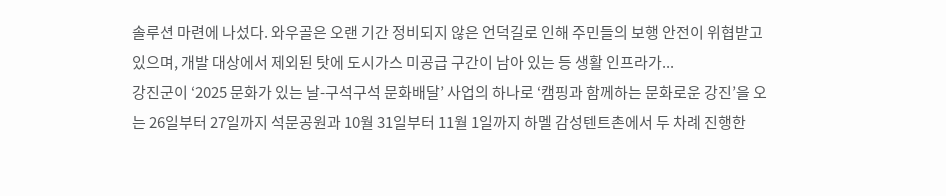솔루션 마련에 나섰다. 와우골은 오랜 기간 정비되지 않은 언덕길로 인해 주민들의 보행 안전이 위협받고 있으며, 개발 대상에서 제외된 탓에 도시가스 미공급 구간이 남아 있는 등 생활 인프라가...
강진군이 ‘2025 문화가 있는 날-구석구석 문화배달’ 사업의 하나로 ‘캠핑과 함께하는 문화로운 강진’을 오는 26일부터 27일까지 석문공원과 10월 31일부터 11월 1일까지 하멜 감성텐트촌에서 두 차례 진행한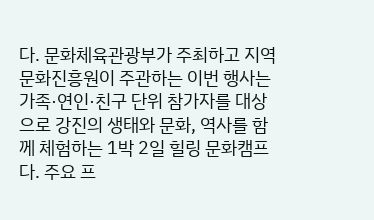다. 문화체육관광부가 주최하고 지역문화진흥원이 주관하는 이번 행사는 가족·연인·친구 단위 참가자를 대상으로 강진의 생태와 문화, 역사를 함께 체험하는 1박 2일 힐링 문화캠프다. 주요 프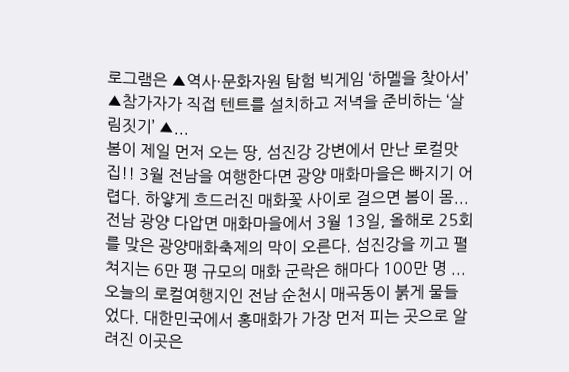로그램은 ▲역사·문화자원 탐험 빅게임 ‘하멜을 찾아서’ ▲참가자가 직접 텐트를 설치하고 저녁을 준비하는 ‘살림짓기’ ▲...
봄이 제일 먼저 오는 땅, 섬진강 강변에서 만난 로컬맛집!! 3월 전남을 여행한다면 광양 매화마을은 빠지기 어렵다. 하얗게 흐드러진 매화꽃 사이로 걸으면 봄이 몸...
전남 광양 다압면 매화마을에서 3월 13일, 올해로 25회를 맞은 광양매화축제의 막이 오른다. 섬진강을 끼고 펼쳐지는 6만 평 규모의 매화 군락은 해마다 100만 명 ...
오늘의 로컬여행지인 전남 순천시 매곡동이 붉게 물들었다. 대한민국에서 홍매화가 가장 먼저 피는 곳으로 알려진 이곳은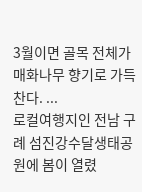3월이면 골목 전체가 매화나무 향기로 가득 찬다. ...
로컬여행지인 전남 구례 섬진강수달생태공원에 봄이 열렸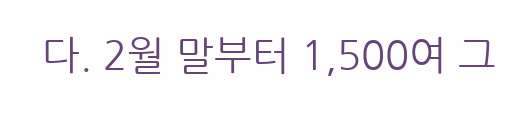다. 2월 말부터 1,500여 그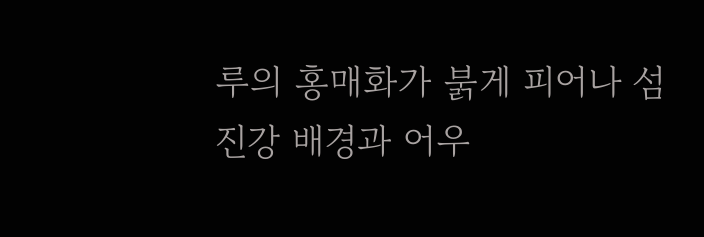루의 홍매화가 붉게 피어나 섬진강 배경과 어우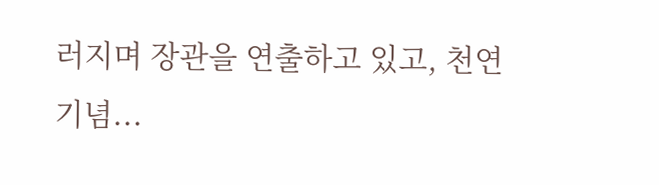러지며 장관을 연출하고 있고, 천연기념...